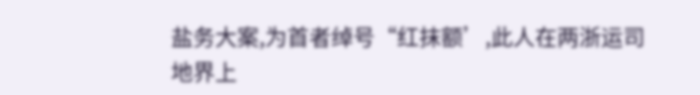盐务大案,为首者绰号“红抹额’,此人在两浙运司地界上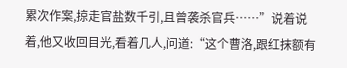累次作案,掠走官盐数千引,且曾袭杀官兵……”说着说着,他又收回目光,看着几人,问道:“这个曹洛,跟红抹额有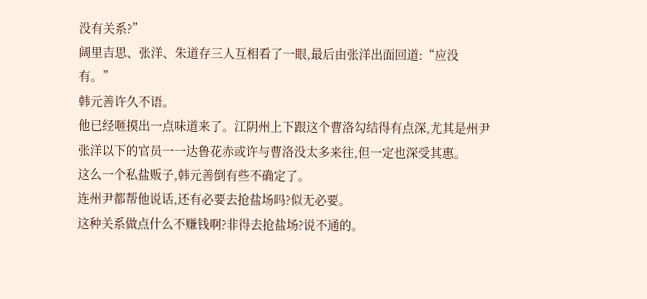没有关系?”
阔里吉思、张洋、朱道存三人互相看了一眼,最后由张洋出面回道:“应没有。”
韩元善许久不语。
他已经咂摸出一点味道来了。江阴州上下跟这个曹洛勾结得有点深,尤其是州尹张洋以下的官员一一达鲁花赤或许与曹洛没太多来往,但一定也深受其惠。
这么一个私盐贩子,韩元善倒有些不确定了。
连州尹都帮他说话,还有必要去抢盐场吗?似无必要。
这种关系做点什么不赚钱啊?非得去抢盐场?说不通的。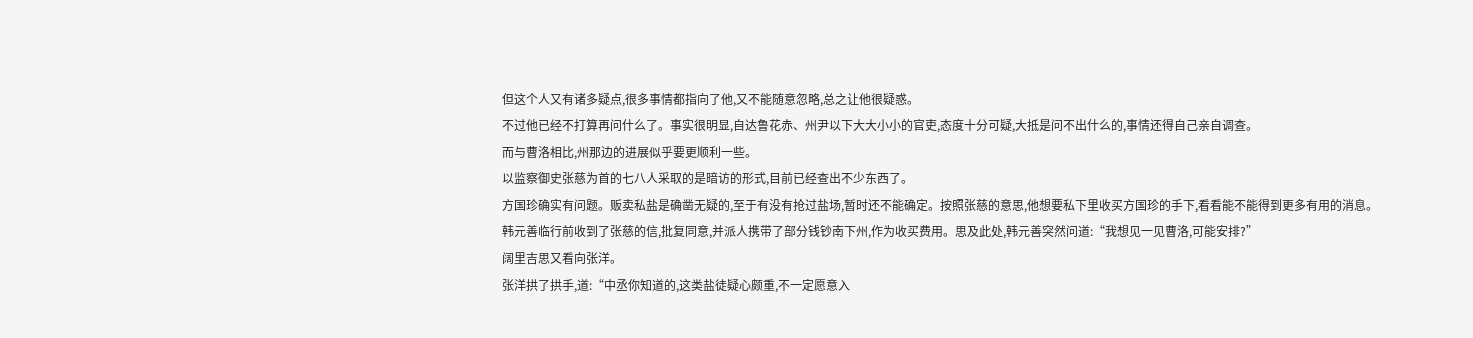但这个人又有诸多疑点,很多事情都指向了他,又不能随意忽略,总之让他很疑惑。
不过他已经不打算再问什么了。事实很明显,自达鲁花赤、州尹以下大大小小的官吏,态度十分可疑,大抵是问不出什么的,事情还得自己亲自调查。
而与曹洛相比,州那边的进展似乎要更顺利一些。
以监察御史张慈为首的七八人采取的是暗访的形式,目前已经查出不少东西了。
方国珍确实有问题。贩卖私盐是确凿无疑的,至于有没有抢过盐场,暂时还不能确定。按照张慈的意思,他想要私下里收买方国珍的手下,看看能不能得到更多有用的消息。
韩元善临行前收到了张慈的信,批复同意,并派人携带了部分钱钞南下州,作为收买费用。思及此处,韩元善突然问道:“我想见一见曹洛,可能安排?”
阔里吉思又看向张洋。
张洋拱了拱手,道:“中丞你知道的,这类盐徒疑心颇重,不一定愿意入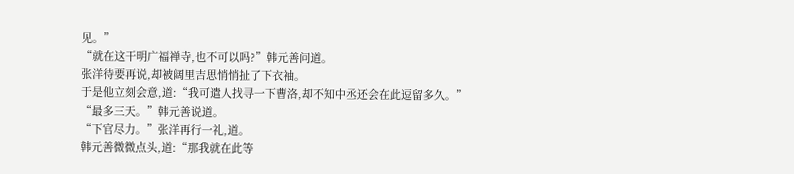见。”
“就在这干明广福禅寺,也不可以吗?”韩元善问道。
张洋待要再说,却被阔里吉思悄悄扯了下衣袖。
于是他立刻会意,道:“我可遣人找寻一下曹洛,却不知中丞还会在此逗留多久。”
“最多三天。”韩元善说道。
“下官尽力。”张洋再行一礼,道。
韩元善微微点头,道:“那我就在此等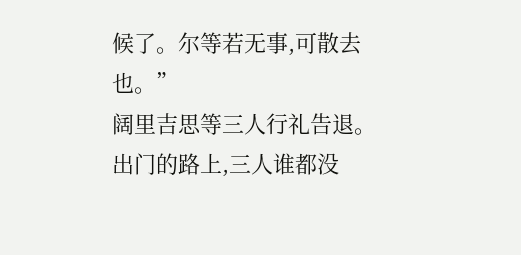候了。尔等若无事,可散去也。”
阔里吉思等三人行礼告退。
出门的路上,三人谁都没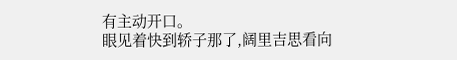有主动开口。
眼见着快到轿子那了,阔里吉思看向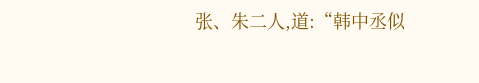张、朱二人,道:“韩中丞似